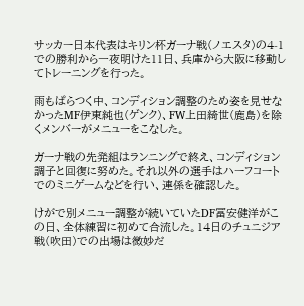サッカー日本代表はキリン杯ガーナ戦(ノエスタ)の4-1での勝利から一夜明けた11日、兵庫から大阪に移動してトレーニングを行った。

雨もぱらつく中、コンディション調整のため姿を見せなかったMF伊東純也(ゲンク)、FW上田綺世(鹿島)を除くメンバーがメニューをこなした。

ガーナ戦の先発組はランニングで終え、コンディション調子と回復に努めた。それ以外の選手はハーフコートでのミニゲームなどを行い、連係を確認した。

けがで別メニュー調整が続いていたDF冨安健洋がこの日、全体練習に初めて合流した。14日のチュニジア戦(吹田)での出場は微妙だ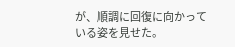が、順調に回復に向かっている姿を見せた。